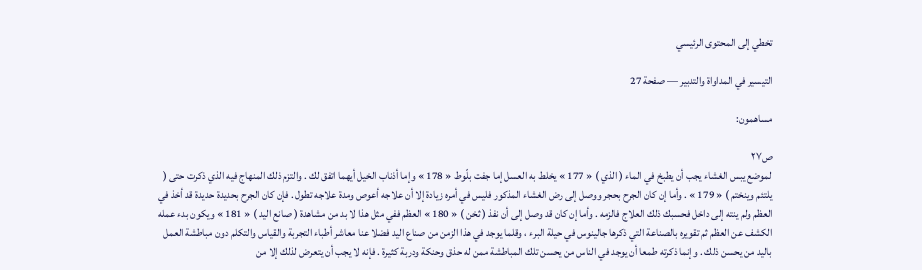تخطي إلى المحتوى الرئيسي

التيسير في المداواة والتدبير — صفحة 27

مساهمون:

ص٢٧
لموضع يبس الغشاء يجب أن يطبخ في الماء ( الذي ) « 177 » يخلط به العسل إما جفت بلّوط « 178 » وإما أذناب الخيل أيهما اتفق لك . والتزم ذلك المنهاج فيه الذي ذكرت حتى ( يلتئم وينختم ) « 179 » . وأما إن كان الجرح بحجر ووصل إلى رض الغشاء المذكور فليس في أمره زيادة إلا أن علاجه أعوص ومدة علاجه تطول . فإن كان الجرح بحديدة حديدة قد أخذ في العظم ولم ينته إلى داخل فحسبك ذلك العلاج فالزمه . وأما إن كان قد وصل إلى أن نفذ ( ثخن ) « 180 » العظم ففي مثل هذا لا بد من مشاهدة ( صانع اليد ) « 181 » ويكون بدء عمله الكشف عن العظم ثم تقويره بالصناعة التي ذكرها جالينوس في حيلة البرء ، وقلما يوجد في هذا الزمن من صناع اليد فضلا عنا معاشر أطباء التجربة والقياس والتكلم دون مباطشة العمل باليد من يحسن ذلك . وإنما ذكرته طمعا أن يوجد في الناس من يحسن تلك المباطشة ممن له حذق وحنكة ودربة كثيرة . فإنه لا يجب أن يتعرض لذلك إلا من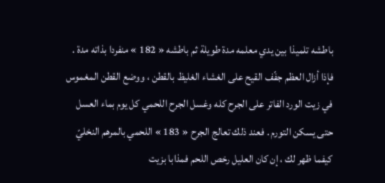باطشه تلميذا بين يدي معلمه مدة طويلة ثم باطشه « 182 » منفردا بذاته مدة . فإذا أزال العظم جفّف القيح على الغشاء الغليظ بالقطن ، ووضع القطن المغموس في زيت الورد الفاتر على الجرح كله وغسل الجرح اللحمي كل يوم بماء العسل حتى يسكن التورم . فعند ذلك تعالج الجرح « 183 » اللحمي بالمرهم النخليّ كيفما ظهر لك ، إن كان العليل رخص اللحم فمذابا بزيت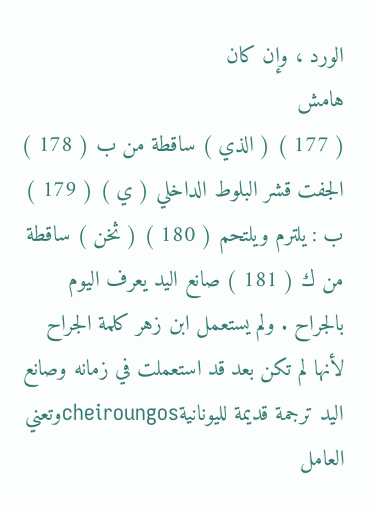الورد ، وإن كان
هامش
( 177 ) ( الذي ) ساقطة من ب ( 178 ) الجفت قشر البلوط الداخلي ( ي ) ( 179 ) ب : يلترم ويلتحم ( 180 ) ( ثخن ) ساقطة من ك ( 181 ) صانع اليد يعرف اليوم بالجراح . ولم يستعمل ابن زهر كلمة الجراح لأنها لم تكن بعد قد استعملت في زمانه وصانع اليد ترجمة قديمة لليونانيةcheiroungosوتعني العامل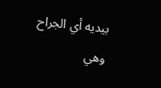بيديه أي الجراح وهي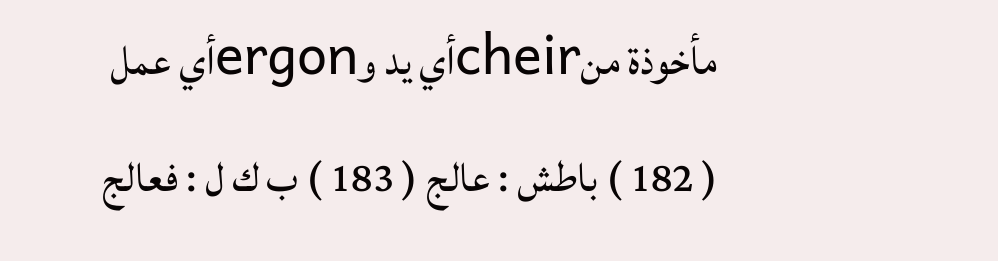مأخوذة منcheirأي يد وergonأي عمل ( 182 ) باطش : عالج ( 183 ) ب ك ل : فعالج